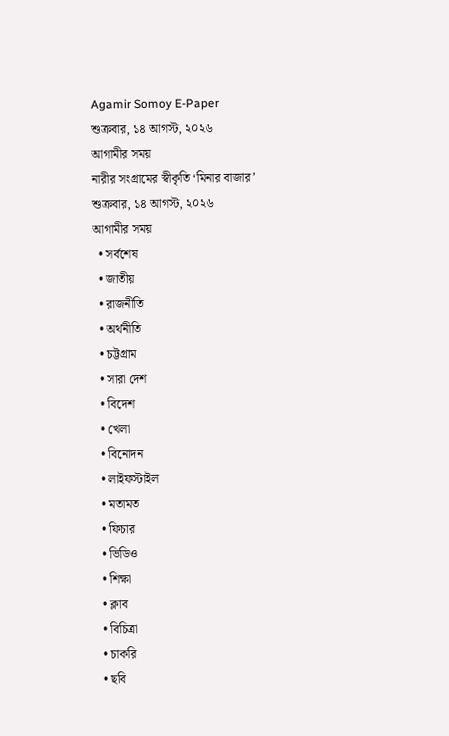Agamir Somoy E-Paper
শুক্রবার, ১৪ আগস্ট, ২০২৬
আগামীর সময়
নারীর সংগ্রামের স্বীকৃতি ‘মিনার বাজার’
শুক্রবার, ১৪ আগস্ট, ২০২৬
আগামীর সময়
  • সর্বশেষ
  • জাতীয়
  • রাজনীতি
  • অর্থনীতি
  • চট্টগ্রাম
  • সারা দেশ
  • বিদেশ
  • খেলা
  • বিনোদন
  • লাইফস্টাইল
  • মতামত
  • ফিচার
  • ভিডিও
  • শিক্ষা
  • ক্লাব
  • বিচিত্রা
  • চাকরি
  • ছবি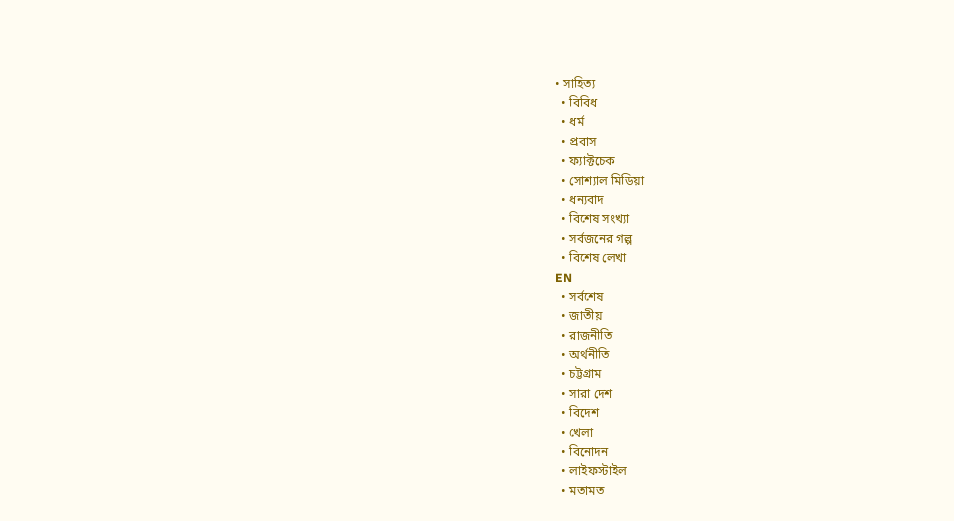• সাহিত্য
  • বিবিধ
  • ধর্ম
  • প্রবাস
  • ফ্যাক্টচেক
  • সোশ্যাল মিডিয়া
  • ধন্যবাদ
  • বিশেষ সংখ্যা
  • সর্বজনের গল্প
  • বিশেষ লেখা
EN
  • সর্বশেষ
  • জাতীয়
  • রাজনীতি
  • অর্থনীতি
  • চট্টগ্রাম
  • সারা দেশ
  • বিদেশ
  • খেলা
  • বিনোদন
  • লাইফস্টাইল
  • মতামত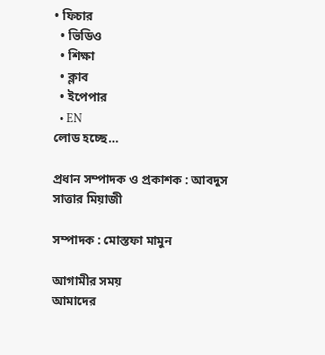• ফিচার
  • ভিডিও
  • শিক্ষা
  • ক্লাব
  • ইপেপার
  • EN
লোড হচ্ছে…

প্রধান সম্পাদক ও প্রকাশক : আবদুস সাত্তার মিয়াজী

সম্পাদক : মোস্তফা মামুন

আগামীর সময়
আমাদের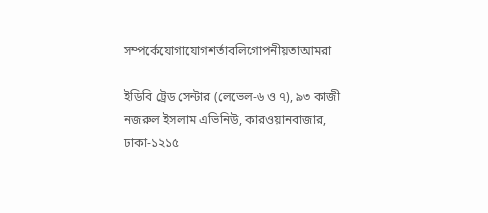সম্পর্কেযোগাযোগশর্তাবলিগোপনীয়তাআমরা

ইডিবি ট্রেড সেন্টার (লেভেল-৬ ও ৭), ৯৩ কাজী নজরুল ইসলাম এভিনিউ, কারওয়ানবাজার, ঢাকা-১২১৫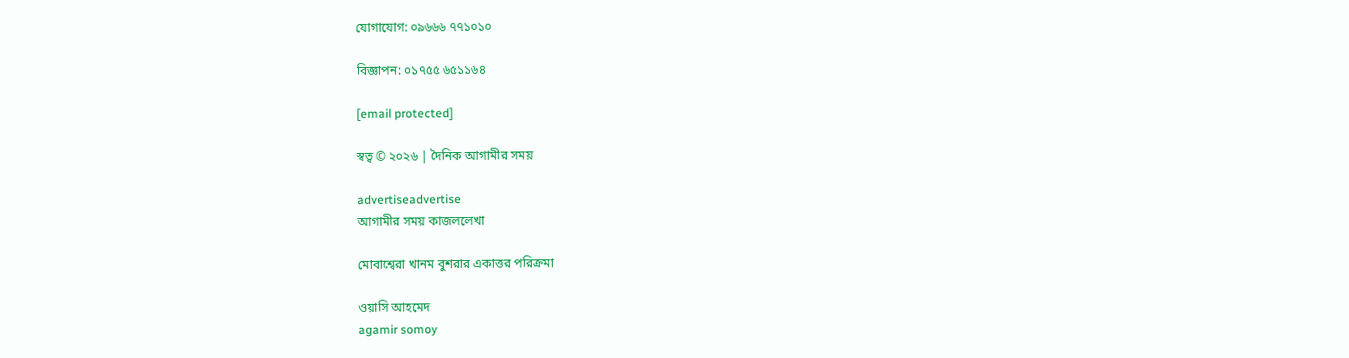যোগাযোগ: ০৯৬৬৬ ৭৭১০১০

বিজ্ঞাপন: ০১৭৫৫ ৬৫১১৬৪

[email protected]

স্বত্ব © ২০২৬ | দৈনিক আগামীর সময়

advertiseadvertise
আগামীর সময় কাজললেখা

মোবাশ্বেরা খানম বুশরার একাত্তর পরিক্রমা

ওয়াসি আহমেদ
agamir somoy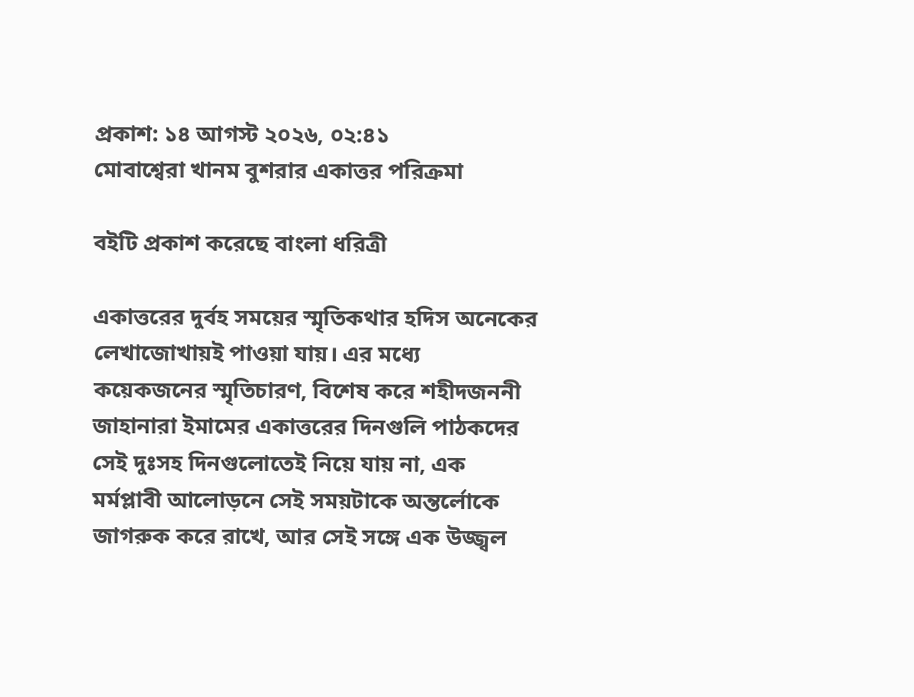প্রকাশ: ১৪ আগস্ট ২০২৬, ০২:৪১
মোবাশ্বেরা খানম বুশরার একাত্তর পরিক্রমা

বইটি প্রকাশ করেছে বাংলা ধরিত্রী

একাত্তরের দুর্বহ সময়ের স্মৃতিকথার হদিস অনেকের লেখাজোখায়ই পাওয়া যায়। এর মধ্যে কয়েকজনের স্মৃতিচারণ, বিশেষ করে শহীদজননী জাহানারা ইমামের একাত্তরের দিনগুলি পাঠকদের সেই দুঃসহ দিনগুলোতেই নিয়ে যায় না, এক মর্মপ্লাবী আলোড়নে সেই সময়টাকে অন্তর্লোকে জাগরুক করে রাখে, আর সেই সঙ্গে এক উজ্জ্বল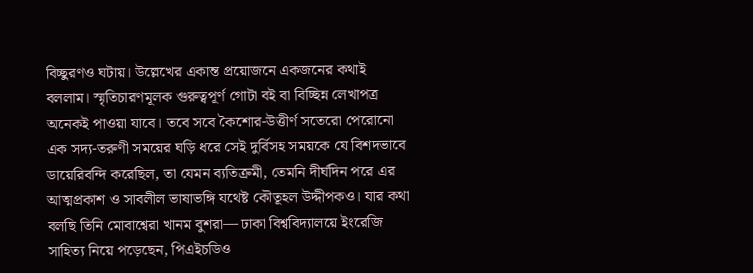বিচ্ছুরণও ঘটায়। উল্লেখের একান্ত প্রয়োজনে একজনের কথাই বললাম। স্মৃতিচারণমূলক গুরুত্বপূর্ণ গোটা বই বা বিচ্ছিন্ন লেখাপত্র অনেকই পাওয়া যাবে। তবে সবে কৈশোর-উত্তীর্ণ সতেরো পেরোনো এক সদ্য-তরুণী সময়ের ঘড়ি ধরে সেই দুর্বিসহ সময়কে যে বিশদভাবে ডায়েরিবন্দি করেছিল, তা যেমন ব্যতিক্রমী, তেমনি দীর্ঘদিন পরে এর আত্মপ্রকাশ ও সাবলীল ভাষাভঙ্গি যথেষ্ট কৌতূহল উদ্দীপকও। যার কথা বলছি তিনি মোবাশ্বেরা খানম বুশরা— ঢাকা বিশ্ববিদ্যালয়ে ইংরেজি সাহিত্য নিয়ে পড়েছেন, পিএইচডিও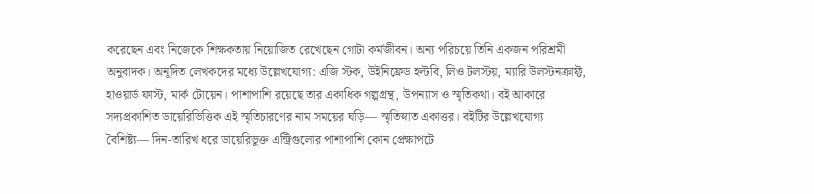করেছেন এবং নিজেকে শিক্ষকতায় নিয়োজিত রেখেছেন গোটা কর্মজীবন। অন্য পরিচয়ে তিনি একজন পরিশ্রমী অনুবাদক। অনূদিত লেখকদের মধ্যে উল্লেখযোগ্য: এজি স্টক, উইনিফ্রেড হল্টবি, লিও টলস্টয়, ম্যারি উলস্টনক্রাফ্ট, হাওয়ার্ড ফাস্ট, মার্ক টোয়েন। পাশাপাশি রয়েছে তার একাধিক গল্পগ্রন্থ, উপন্যাস ও স্মৃতিকথা। বই আকারে সদ্যপ্রকাশিত ডায়েরিভিত্তিক এই স্মৃতিচারণের নাম সময়ের ঘড়ি— স্মৃতিস্নাত একাত্তর। বইটির উল্লেখযোগ্য বৈশিষ্ট্য— দিন-তারিখ ধরে ডায়েরিভুক্ত এন্ট্রিগুলোর পাশাপাশি কোন প্রেক্ষাপটে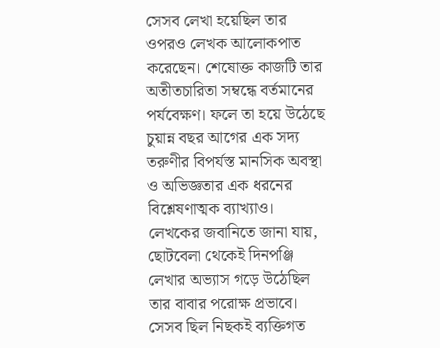সেসব লেখা হয়েছিল তার ওপরও লেখক আলোকপাত করেছেন। শেষোক্ত কাজটি তার অতীতচারিতা সম্বন্ধে বর্তমানের পর্যবেক্ষণ। ফলে তা হয়ে উঠেছে চুয়ান্ন বছর আগের এক সদ্য তরুণীর বিপর্যস্ত মানসিক অবস্থা ও অভিজ্ঞতার এক ধরনের বিশ্লেষণাত্মক ব্যাখ্যাও। লেখকের জবানিতে জানা যায়, ছোটবেলা থেকেই দিনপঞ্জি লেখার অভ্যাস গড়ে উঠেছিল তার বাবার পরোক্ষ প্রভাবে। সেসব ছিল নিছকই ব্যক্তিগত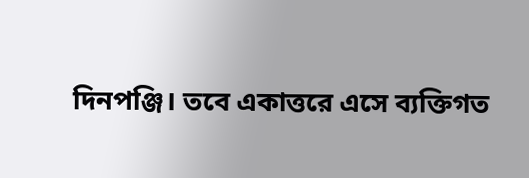দিনপঞ্জি। তবে একাত্তরে এসে ব্যক্তিগত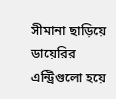সীমানা ছাড়িয়ে ডায়েরির এন্ট্রিগুলো হয়ে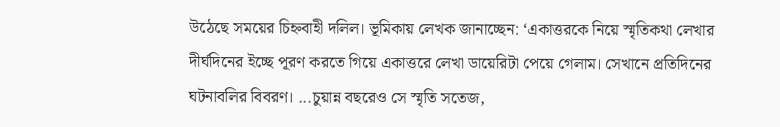উঠেছে সময়ের চিহ্নবাহী দলিল। ভূমিকায় লেখক জানাচ্ছেন: ‘একাত্তরকে নিয়ে স্মৃতিকথা লেখার দীর্ঘদিনের ইচ্ছে পূরণ করতে গিয়ে একাত্তরে লেখা ডায়েরিটা পেয়ে গেলাম। সেখানে প্রতিদিনের ঘটনাবলির বিবরণ। ...চুয়ান্ন বছরেও সে স্মৃতি সতেজ,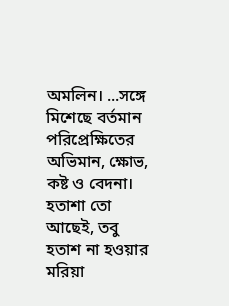অমলিন। ...সঙ্গে মিশেছে বর্তমান পরিপ্রেক্ষিতের অভিমান, ক্ষোভ, কষ্ট ও বেদনা। হতাশা তো আছেই, তবু হতাশ না হওয়ার মরিয়া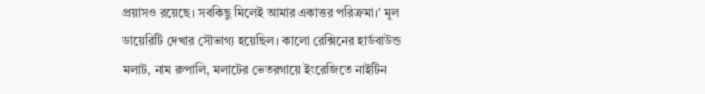প্রয়াসও রয়েছে। সবকিছু মিলেই আমার একাত্তর পরিক্রমা।’ মূল ডায়েরিটি দেখার সৌভাগ্য হয়েছিল। কালো রেক্সিনের হার্ডবাউন্ড মলাট, নাম রুপালি, মলাটের ভেতরগায়ে ইংরেজিতে নাইটিন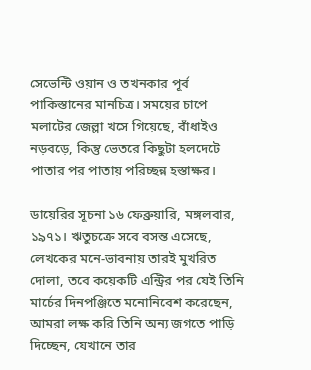সেভেন্টি ওয়ান ও তখনকার পূর্ব পাকিস্তানের মানচিত্র। সময়ের চাপে মলাটের জেল্লা খসে গিয়েছে, বাঁধাইও নড়বড়ে, কিন্তু ভেতরে কিছুটা হলদেটে পাতার পর পাতায় পরিচ্ছন্ন হস্তাক্ষর।

ডায়েরির সূচনা ১৬ ফেব্রুয়ারি, মঙ্গলবার, ১৯৭১। ঋতুচক্রে সবে বসন্ত এসেছে, লেখকের মনে-ভাবনায় তারই মুখরিত দোলা, তবে কয়েকটি এন্ট্রির পর যেই তিনি মার্চের দিনপঞ্জিতে মনোনিবেশ করেছেন, আমরা লক্ষ করি তিনি অন্য জগতে পাড়ি দিচ্ছেন, যেখানে তার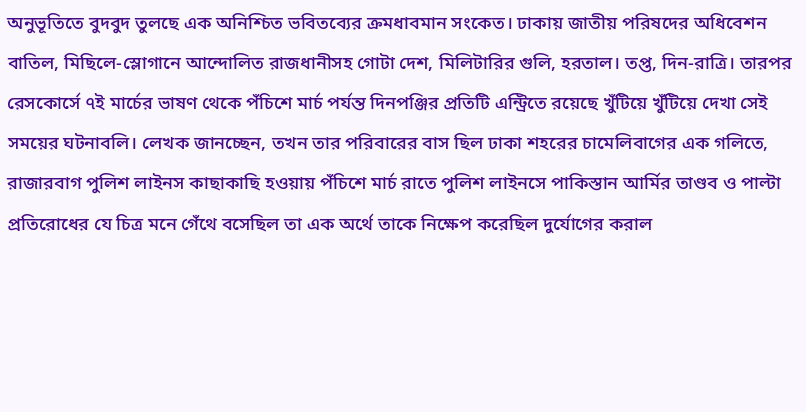অনুভূতিতে বুদবুদ তুলছে এক অনিশ্চিত ভবিতব্যের ক্রমধাবমান সংকেত। ঢাকায় জাতীয় পরিষদের অধিবেশন বাতিল, মিছিলে-স্লোগানে আন্দোলিত রাজধানীসহ গোটা দেশ, মিলিটারির গুলি, হরতাল। তপ্ত, দিন-রাত্রি। তারপর রেসকোর্সে ৭ই মার্চের ভাষণ থেকে পঁচিশে মার্চ পর্যন্ত দিনপঞ্জির প্রতিটি এন্ট্রিতে রয়েছে খুঁটিয়ে খুঁটিয়ে দেখা সেই সময়ের ঘটনাবলি। লেখক জানচ্ছেন, তখন তার পরিবারের বাস ছিল ঢাকা শহরের চামেলিবাগের এক গলিতে, রাজারবাগ পুলিশ লাইনস কাছাকাছি হওয়ায় পঁচিশে মার্চ রাতে পুলিশ লাইনসে পাকিস্তান আর্মির তাণ্ডব ও পাল্টা প্রতিরোধের যে চিত্র মনে গেঁথে বসেছিল তা এক অর্থে তাকে নিক্ষেপ করেছিল দুর্যোগের করাল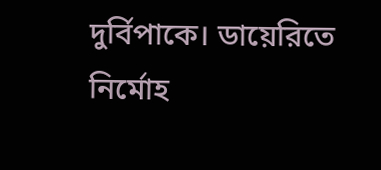দুর্বিপাকে। ডায়েরিতে নির্মোহ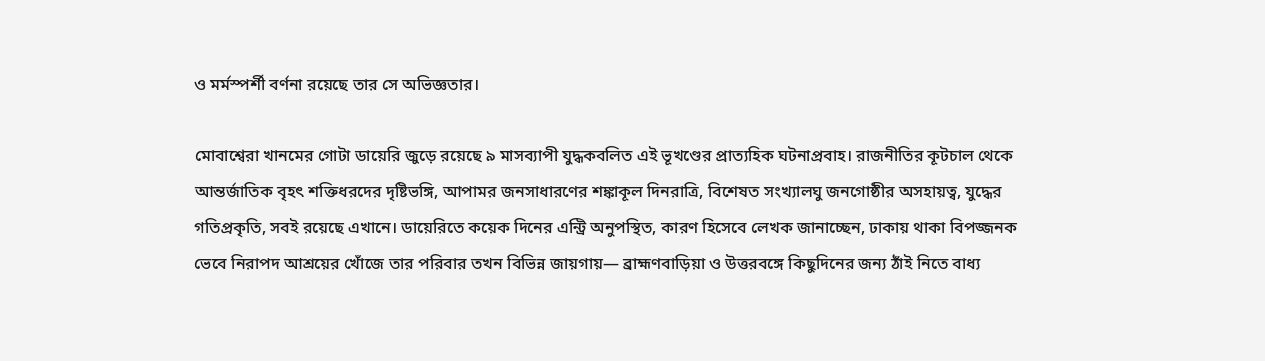ও মর্মস্পর্শী বর্ণনা রয়েছে তার সে অভিজ্ঞতার।

মোবাশ্বেরা খানমের গোটা ডায়েরি জুড়ে রয়েছে ৯ মাসব্যাপী যুদ্ধকবলিত এই ভূখণ্ডের প্রাত্যহিক ঘটনাপ্রবাহ। রাজনীতির কূটচাল থেকে আন্তর্জাতিক বৃহৎ শক্তিধরদের দৃষ্টিভঙ্গি, আপামর জনসাধারণের শঙ্কাকূল দিনরাত্রি, বিশেষত সংখ্যালঘু জনগোষ্ঠীর অসহায়ত্ব, যুদ্ধের গতিপ্রকৃতি, সবই রয়েছে এখানে। ডায়েরিতে কয়েক দিনের এন্ট্রি অনুপস্থিত, কারণ হিসেবে লেখক জানাচ্ছেন, ঢাকায় থাকা বিপজ্জনক ভেবে নিরাপদ আশ্রয়ের খোঁজে তার পরিবার তখন বিভিন্ন জায়গায়— ব্রাহ্মণবাড়িয়া ও উত্তরবঙ্গে কিছুদিনের জন্য ঠাঁই নিতে বাধ্য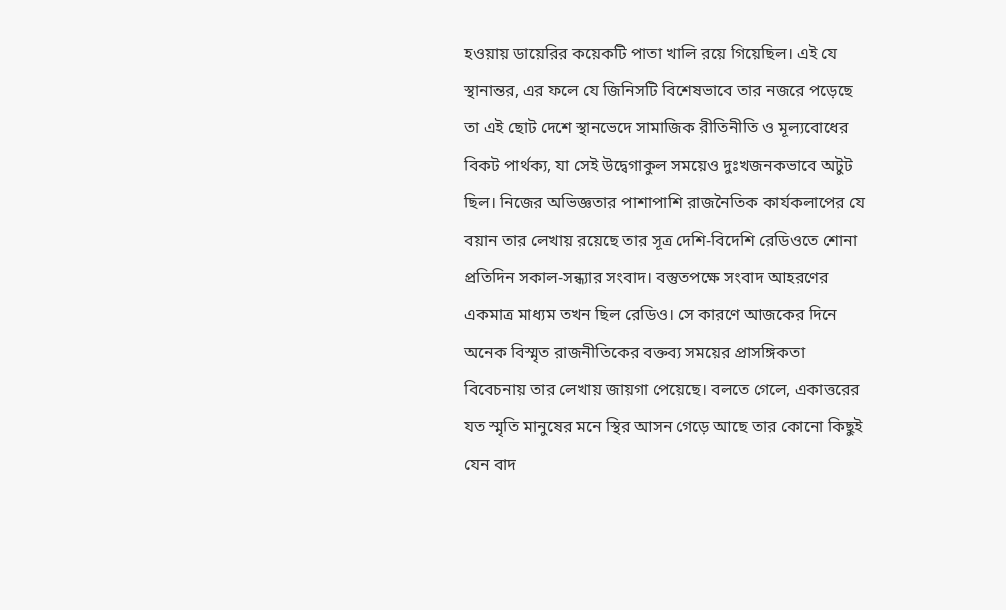হওয়ায় ডায়েরির কয়েকটি পাতা খালি রয়ে গিয়েছিল। এই যে স্থানান্তর, এর ফলে যে জিনিসটি বিশেষভাবে তার নজরে পড়েছে তা এই ছোট দেশে স্থানভেদে সামাজিক রীতিনীতি ও মূল্যবোধের বিকট পার্থক্য, যা সেই উদ্বেগাকুল সময়েও দুঃখজনকভাবে অটুট ছিল। নিজের অভিজ্ঞতার পাশাপাশি রাজনৈতিক কার্যকলাপের যে বয়ান তার লেখায় রয়েছে তার সূত্র দেশি-বিদেশি রেডিওতে শোনা প্রতিদিন সকাল-সন্ধ্যার সংবাদ। বস্তুতপক্ষে সংবাদ আহরণের একমাত্র মাধ্যম তখন ছিল রেডিও। সে কারণে আজকের দিনে অনেক বিস্মৃত রাজনীতিকের বক্তব্য সময়ের প্রাসঙ্গিকতা বিবেচনায় তার লেখায় জায়গা পেয়েছে। বলতে গেলে, একাত্তরের যত স্মৃতি মানুষের মনে স্থির আসন গেড়ে আছে তার কোনো কিছুই যেন বাদ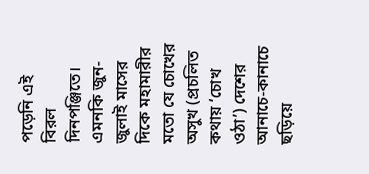পড়েনি এই বিরল দিনপঞ্জিতে। এমনকি জুন-জুলাই মাসের দিকে মহামারীর মতো যে চোখের অসুখ (প্রচলিত কথায় ‘চোখ ওঠা’) দেশের আনাচে-কানাচে ছড়িয়ে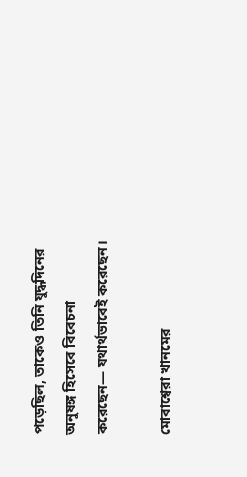পড়েছিল, তাকেও তিনি যুদ্ধদিনের অনুষঙ্গ হিসেবে বিবেচনা করেছেন— যথার্থভাবেই করেছেন।

মোবাশ্বেরা খানমের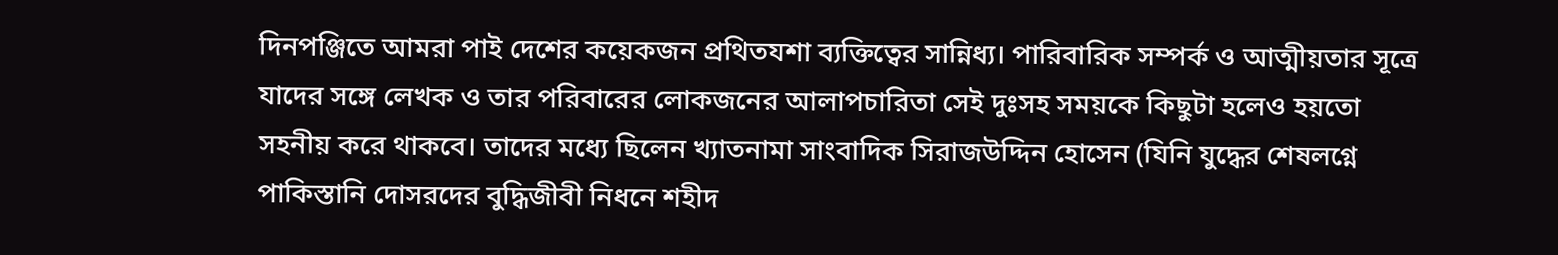দিনপঞ্জিতে আমরা পাই দেশের কয়েকজন প্রথিতযশা ব্যক্তিত্বের সান্নিধ্য। পারিবারিক সম্পর্ক ও আত্মীয়তার সূত্রে যাদের সঙ্গে লেখক ও তার পরিবারের লোকজনের আলাপচারিতা সেই দুঃসহ সময়কে কিছুটা হলেও হয়তো সহনীয় করে থাকবে। তাদের মধ্যে ছিলেন খ্যাতনামা সাংবাদিক সিরাজউদ্দিন হোসেন (যিনি যুদ্ধের শেষলগ্নে পাকিস্তানি দোসরদের বুদ্ধিজীবী নিধনে শহীদ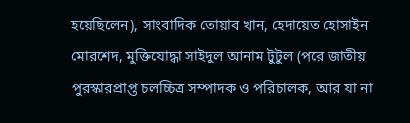হয়েছিলেন), সাংবাদিক তোয়াব খান, হেদায়েত হোসাইন মোরশেদ, মুক্তিযোদ্ধা সাইদুল আনাম টুটুল (পরে জাতীয় পুরস্কারপ্রাপ্ত চলচ্চিত্র সম্পাদক ও পরিচালক, আর যা না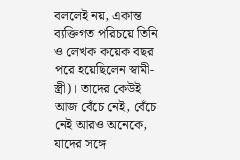বললেই নয়, একান্ত ব্যক্তিগত পরিচয়ে তিনি ও লেখক কয়েক বছর পরে হয়েছিলেন স্বামী-স্ত্রী)। তাদের কেউই আজ বেঁচে নেই, বেঁচে নেই আরও অনেকে, যাদের সঙ্গে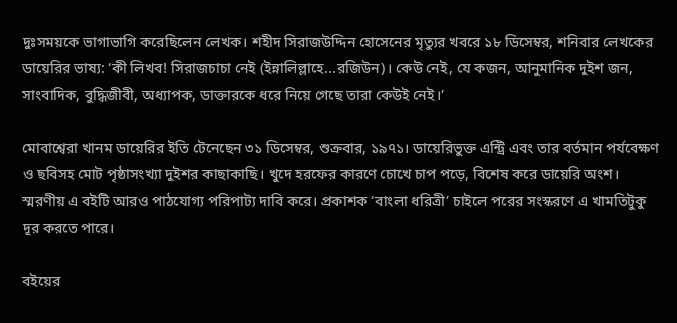দুঃসময়কে ভাগাভাগি করেছিলেন লেখক। শহীদ সিরাজউদ্দিন হোসেনের মৃত্যুর খবরে ১৮ ডিসেম্বর, শনিবার লেখকের ডায়েরির ভাষ্য: ‘কী লিখব! সিরাজচাচা নেই (ইন্নালিল্লাহে...রজিউন)। কেউ নেই, যে কজন, আনুমানিক দুইশ জন, সাংবাদিক, বুদ্ধিজীবী, অধ্যাপক, ডাক্তারকে ধরে নিয়ে গেছে তারা কেউই নেই।’

মোবাশ্বেরা খানম ডায়েরির ইতি টেনেছেন ৩১ ডিসেম্বর, শুক্রবার, ১৯৭১। ডায়েরিভুক্ত এন্ট্রি এবং তার বর্তমান পর্যবেক্ষণ ও ছবিসহ মোট পৃষ্ঠাসংখ্যা দুইশর কাছাকাছি। খুদে হরফের কারণে চোখে চাপ পড়ে, বিশেষ করে ডায়েরি অংশ। স্মরণীয় এ বইটি আরও পাঠযোগ্য পরিপাট্য দাবি করে। প্রকাশক ‘বাংলা ধরিত্রী’ চাইলে পরের সংস্করণে এ খামতিটুকু দূর করতে পারে।

বইয়ের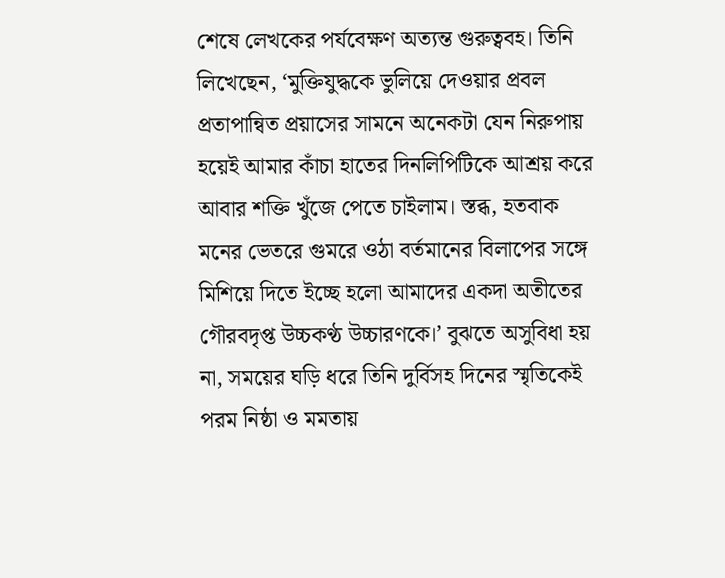শেষে লেখকের পর্যবেক্ষণ অত্যন্ত গুরুত্ববহ। তিনি লিখেছেন, ‘মুক্তিযুদ্ধকে ভুলিয়ে দেওয়ার প্রবল প্রতাপান্বিত প্রয়াসের সামনে অনেকটা যেন নিরুপায় হয়েই আমার কাঁচা হাতের দিনলিপিটিকে আশ্রয় করে আবার শক্তি খুঁজে পেতে চাইলাম। স্তব্ধ, হতবাক মনের ভেতরে গুমরে ওঠা বর্তমানের বিলাপের সঙ্গে মিশিয়ে দিতে ইচ্ছে হলো আমাদের একদা অতীতের গৌরবদৃপ্ত উচ্চকণ্ঠ উচ্চারণকে।’ বুঝতে অসুবিধা হয় না, সময়ের ঘড়ি ধরে তিনি দুর্বিসহ দিনের স্মৃতিকেই পরম নিষ্ঠা ও মমতায়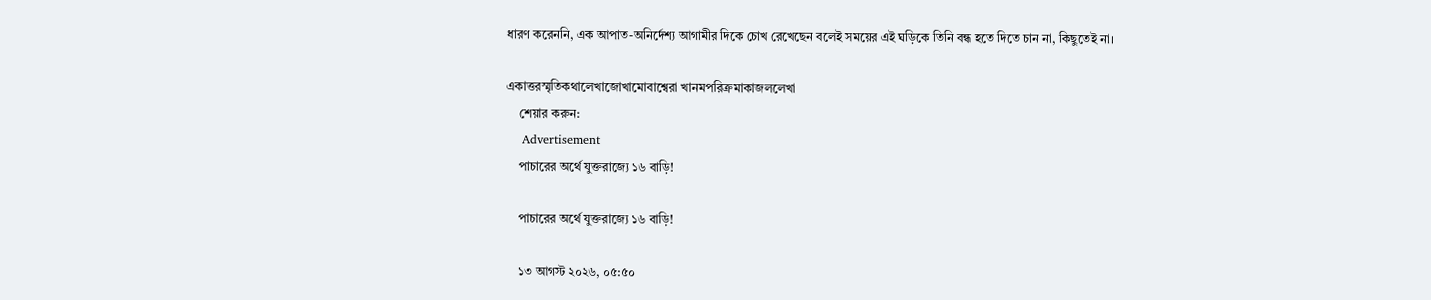ধারণ করেননি, এক আপাত-অনির্দেশ্য আগামীর দিকে চোখ রেখেছেন বলেই সময়ের এই ঘড়িকে তিনি বন্ধ হতে দিতে চান না, কিছুতেই না।

একাত্তরস্মৃতিকথালেখাজোখামোবাশ্বেরা খানমপরিক্রমাকাজললেখা
    শেয়ার করুন:
    Advertisement
    পাচারের অর্থে যুক্তরাজ্যে ১৬ বাড়ি!

    পাচারের অর্থে যুক্তরাজ্যে ১৬ বাড়ি!

    ১৩ আগস্ট ২০২৬, ০৫:৫০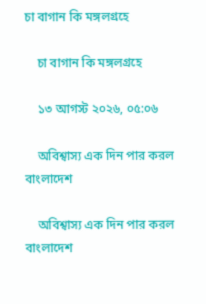চা বাগান কি মঙ্গলগ্রহে

    চা বাগান কি মঙ্গলগ্রহে

    ১৩ আগস্ট ২০২৬, ০৫:০৬

    অবিশ্বাস্য এক দিন পার করল বাংলাদেশ

    অবিশ্বাস্য এক দিন পার করল বাংলাদেশ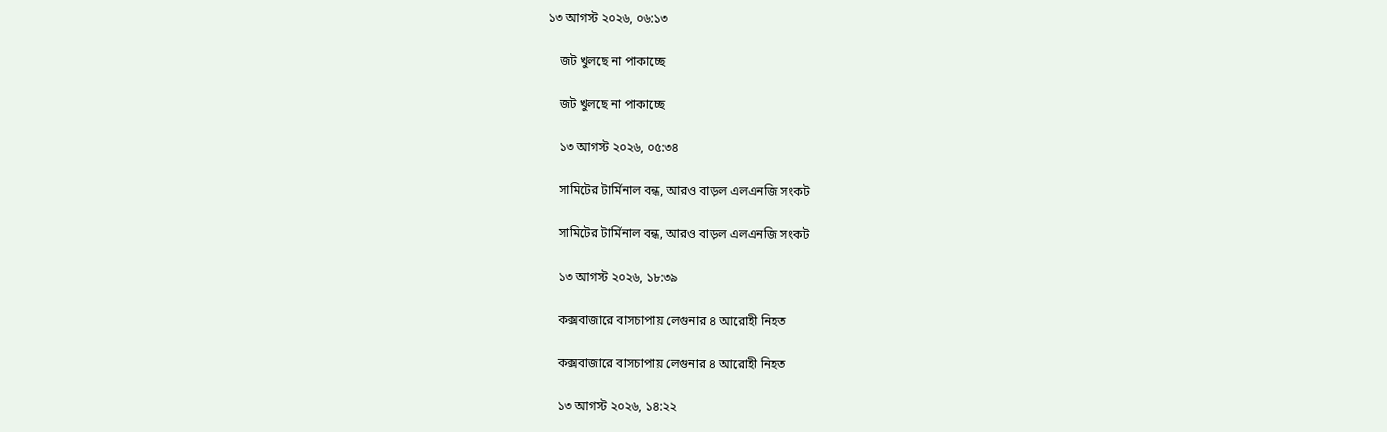১৩ আগস্ট ২০২৬, ০৬:১৩

    জট খুলছে না পাকাচ্ছে

    জট খুলছে না পাকাচ্ছে

    ১৩ আগস্ট ২০২৬, ০৫:৩৪

    সামিটের টার্মিনাল বন্ধ, আরও বাড়ল এলএনজি সংকট

    সামিটের টার্মিনাল বন্ধ, আরও বাড়ল এলএনজি সংকট

    ১৩ আগস্ট ২০২৬, ১৮:৩৯

    কক্সবাজারে বাসচাপায় লেগুনার ৪ আরোহী নিহত

    কক্সবাজারে বাসচাপায় লেগুনার ৪ আরোহী নিহত

    ১৩ আগস্ট ২০২৬, ১৪:২২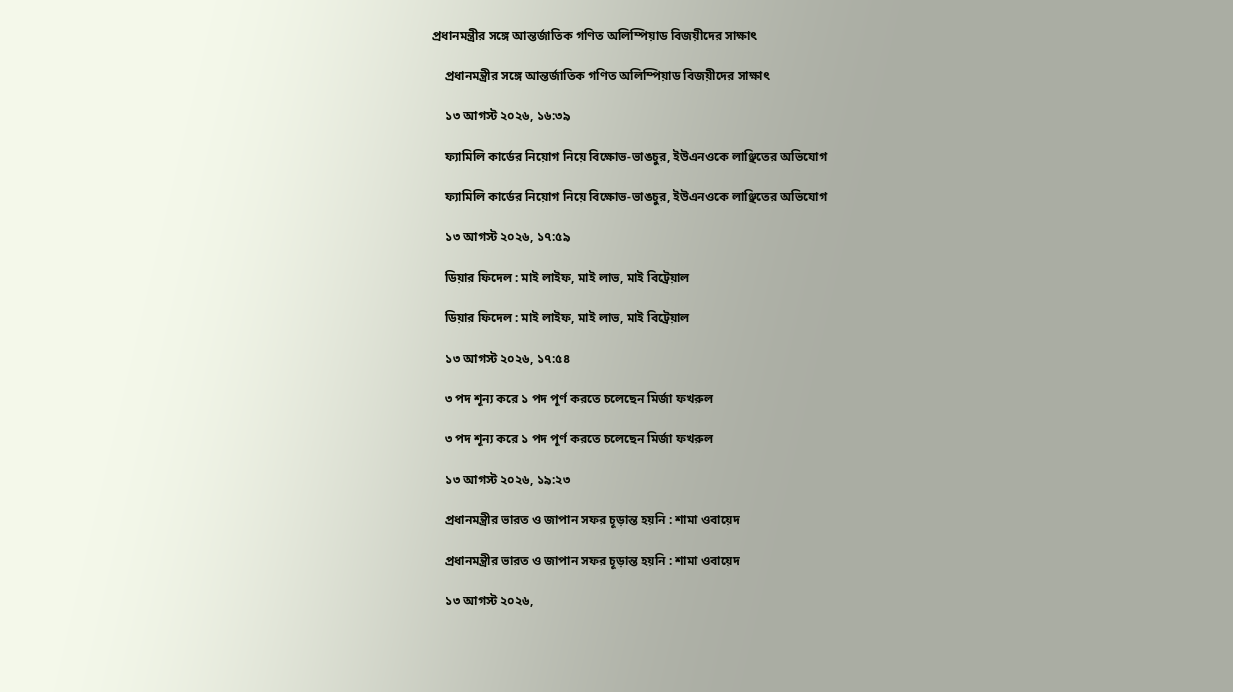প্রধানমন্ত্রীর সঙ্গে আন্তর্জাতিক গণিত অলিম্পিয়াড বিজয়ীদের সাক্ষাৎ

    প্রধানমন্ত্রীর সঙ্গে আন্তর্জাতিক গণিত অলিম্পিয়াড বিজয়ীদের সাক্ষাৎ

    ১৩ আগস্ট ২০২৬, ১৬:৩৯

    ফ্যামিলি কার্ডের নিয়োগ নিয়ে বিক্ষোভ-ভাঙচুর, ইউএনওকে লাঞ্ছিতের অভিযোগ

    ফ্যামিলি কার্ডের নিয়োগ নিয়ে বিক্ষোভ-ভাঙচুর, ইউএনওকে লাঞ্ছিতের অভিযোগ

    ১৩ আগস্ট ২০২৬, ১৭:৫৯

    ডিয়ার ফিদেল : মাই লাইফ, মাই লাভ, মাই বিট্রেয়াল

    ডিয়ার ফিদেল : মাই লাইফ, মাই লাভ, মাই বিট্রেয়াল

    ১৩ আগস্ট ২০২৬, ১৭:৫৪

    ৩ পদ শূন্য করে ১ পদ পূর্ণ করতে চলেছেন মির্জা ফখরুল

    ৩ পদ শূন্য করে ১ পদ পূর্ণ করতে চলেছেন মির্জা ফখরুল

    ১৩ আগস্ট ২০২৬, ১৯:২৩

    প্রধানমন্ত্রীর ভারত ও জাপান সফর চূড়ান্ত হয়নি : শামা ওবায়েদ

    প্রধানমন্ত্রীর ভারত ও জাপান সফর চূড়ান্ত হয়নি : শামা ওবায়েদ

    ১৩ আগস্ট ২০২৬,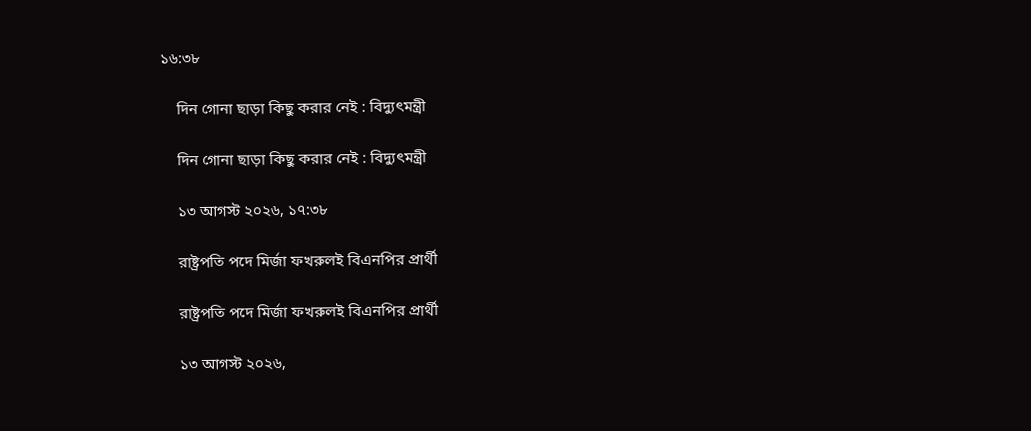১৬:৩৮

    দিন গোনা ছাড়া কিছু করার নেই : বিদ্যুৎমন্ত্রী

    দিন গোনা ছাড়া কিছু করার নেই : বিদ্যুৎমন্ত্রী

    ১৩ আগস্ট ২০২৬, ১৭:৩৮

    রাষ্ট্রপতি পদে মির্জা ফখরুলই বিএনপির প্রার্থী

    রাষ্ট্রপতি পদে মির্জা ফখরুলই বিএনপির প্রার্থী

    ১৩ আগস্ট ২০২৬,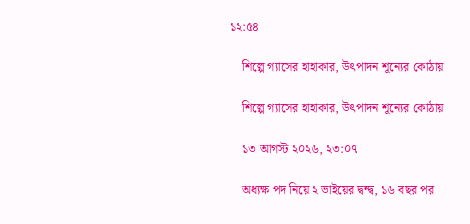১২:৫৪

    শিল্পে গ্যাসের হাহাকার, উৎপাদন শূন্যের কোঠায়

    শিল্পে গ্যাসের হাহাকার, উৎপাদন শূন্যের কোঠায়

    ১৩ আগস্ট ২০২৬, ২৩:০৭

    অধ্যক্ষ পদ নিয়ে ২ ভাইয়ের দ্বন্দ্ব, ১৬ বছর পর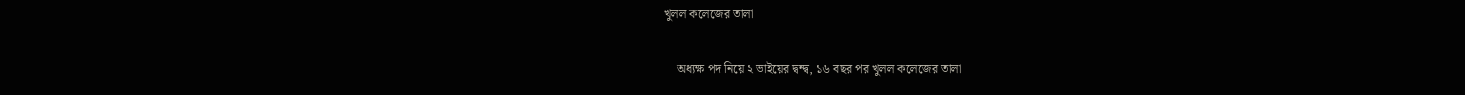খুলল কলেজের তালা

    অধ্যক্ষ পদ নিয়ে ২ ভাইয়ের দ্বন্দ্ব, ১৬ বছর পর খুলল কলেজের তালা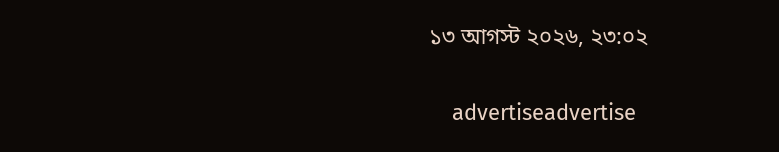১৩ আগস্ট ২০২৬, ২৩:০২

    advertiseadvertise